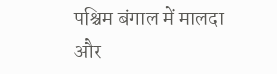पश्चिम बंगाल में मालदा और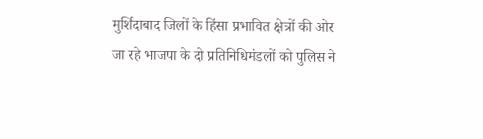मुर्शिदाबाद जिलों के हिंसा प्रभावित क्षेत्रों की ओर जा रहे भाजपा के दो प्रतिनिधिमंडलों को पुलिस ने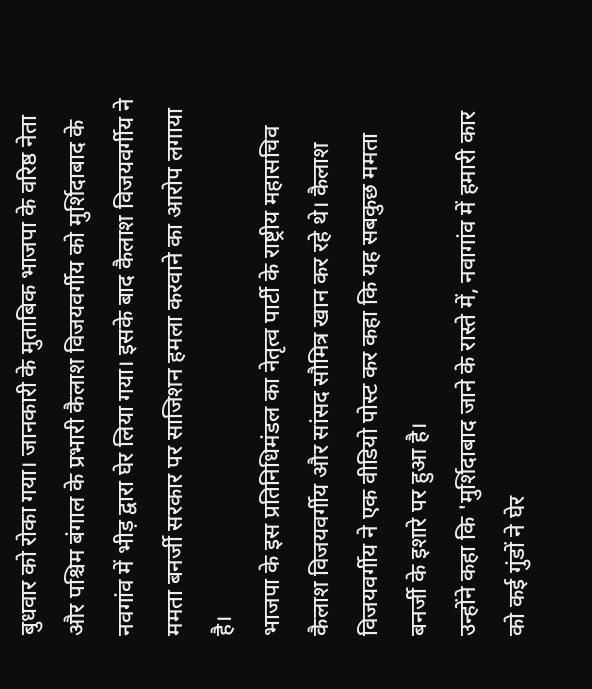बुधवार को रोका गया। जानकारी के मुताबिक भाजपा के वरिष्ठ नेता और पश्चिम बंगाल के प्रभारी कैलाश विजयवर्गीय को मुर्शिदाबाद के नवगांव में भीड़ द्वारा घेर लिया गया। इसके बाद कैलाश विजयवर्गीय ने ममता बनर्जी सरकार पर साजिशन हमला करवाने का आरोप लगाया है।
भाजपा के इस प्रतिनिधिमंडल का नेतृत्व पार्टी के राष्ट्रीय महासचिव कैलाश विजयवर्गीय और सांसद सौमित्र खान कर रहे थे। कैलाश विजयवर्गीय ने एक वीडियो पोस्ट कर कहा कि यह सबकुछ ममता बनर्जी के इशारे पर हुआ है।
उन्होंने कहा कि 'मुर्शिदाबाद जाने के रास्ते में, नवागांव में हमारी कार को कई गुंडों ने घेर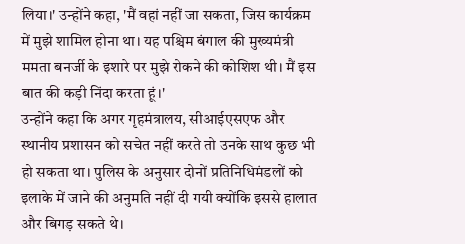लिया।' उन्होंने कहा, 'मैं वहां नहीं जा सकता, जिस कार्यक्रम में मुझे शामिल होना था। यह पश्चिम बंगाल की मुख्यमंत्री ममता बनर्जी के इशारे पर मुझे रोकने की कोशिश थी। मैं इस बात की कड़ी निंदा करता हूं।'
उन्होंने कहा कि अगर गृहमंत्रालय, सीआईएसएफ और स्थानीय प्रशासन को सचेत नहीं करते तो उनके साथ कुछ भी हो सकता था। पुलिस के अनुसार दोनों प्रतिनिधिमंडलों को इलाके में जाने की अनुमति नहीं दी गयी क्योंकि इससे हालात और बिगड़ सकते थे।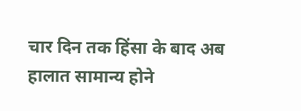चार दिन तक हिंसा के बाद अब हालात सामान्य होने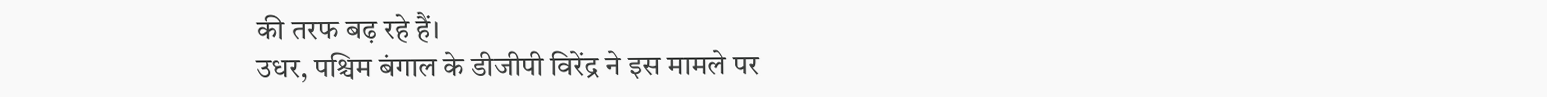की तरफ बढ़ रहे हैं।
उधर, पश्चिम बंगाल के डीजीपी विरेंद्र ने इस मामले पर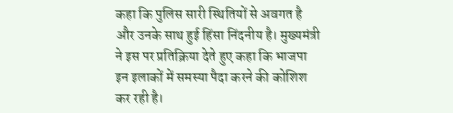कहा कि पुलिस सारी स्थितियों से अवगत है और उनके साथ हुई हिंसा निंदनीय है। मुख्यमंत्री ने इस पर प्रतिक्रिया देते हुए कहा कि भाजपा इन इलाकों में समस्या पैदा करने की कोशिश कर रही है।